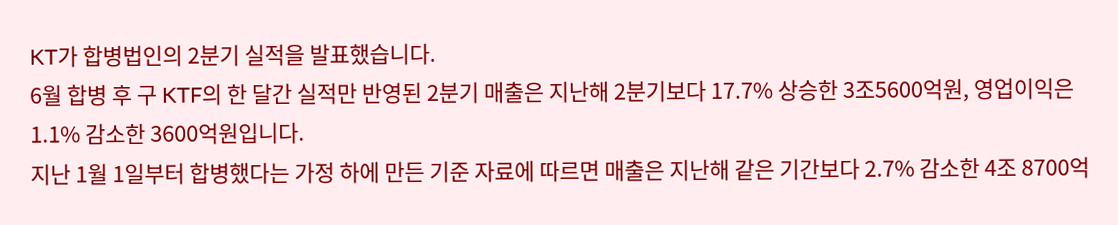KT가 합병법인의 2분기 실적을 발표했습니다.
6월 합병 후 구 KTF의 한 달간 실적만 반영된 2분기 매출은 지난해 2분기보다 17.7% 상승한 3조5600억원, 영업이익은 1.1% 감소한 3600억원입니다.
지난 1월 1일부터 합병했다는 가정 하에 만든 기준 자료에 따르면 매출은 지난해 같은 기간보다 2.7% 감소한 4조 8700억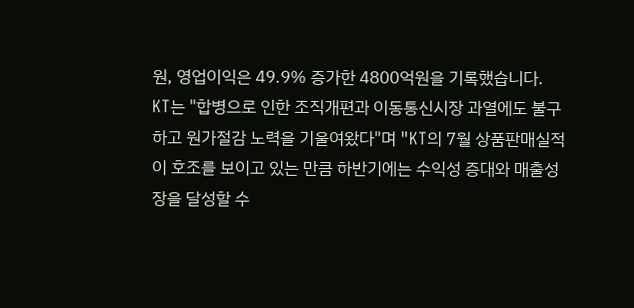원, 영업이익은 49.9% 증가한 4800억원을 기록했습니다.
KT는 "합병으로 인한 조직개편과 이동통신시장 과열에도 불구하고 원가절감 노력을 기울여왔다"며 "KT의 7월 상품판매실적이 호조를 보이고 있는 만큼 하반기에는 수익성 증대와 매출성장을 달성할 수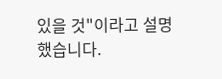있을 것"이라고 설명했습니다.